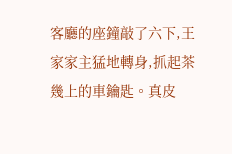客廳的座鐘敲了六下,王家家主猛地轉身,抓起茶幾上的車鑰匙。真皮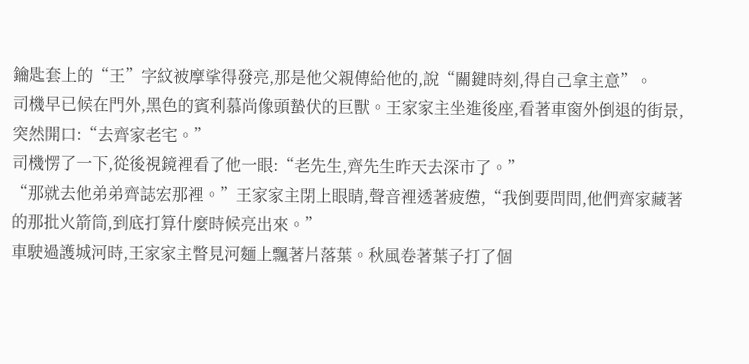鑰匙套上的“王”字紋被摩挲得發亮,那是他父親傳給他的,說“關鍵時刻,得自己拿主意”。
司機早已候在門外,黑色的賓利慕尚像頭蟄伏的巨獸。王家家主坐進後座,看著車窗外倒退的街景,突然開口:“去齊家老宅。”
司機愣了一下,從後視鏡裡看了他一眼:“老先生,齊先生昨天去深市了。”
“那就去他弟弟齊誌宏那裡。”王家家主閉上眼睛,聲音裡透著疲憊,“我倒要問問,他們齊家藏著的那批火箭筒,到底打算什麼時候亮出來。”
車駛過護城河時,王家家主瞥見河麵上飄著片落葉。秋風卷著葉子打了個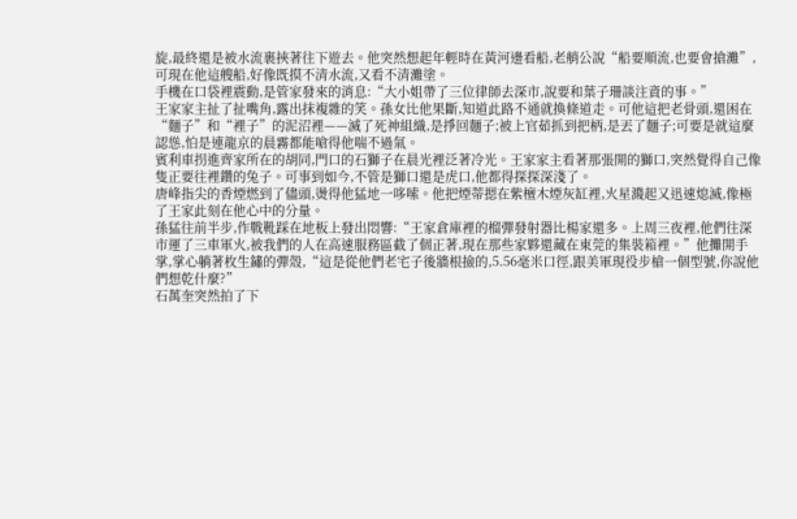旋,最終還是被水流裹挾著往下遊去。他突然想起年輕時在黃河邊看船,老艄公說“船要順流,也要會搶灘”,可現在他這艘船,好像既摸不清水流,又看不清灘塗。
手機在口袋裡震動,是管家發來的消息:“大小姐帶了三位律師去深市,說要和葉子珊談注資的事。”
王家家主扯了扯嘴角,露出抹複雜的笑。孫女比他果斷,知道此路不通就換條道走。可他這把老骨頭,還困在“麵子”和“裡子”的泥沼裡——滅了死神組織,是掙回麵子;被上官茹抓到把柄,是丟了麵子;可要是就這麼認慫,怕是連龍京的晨霧都能嗆得他喘不過氣。
賓利車拐進齊家所在的胡同,門口的石獅子在晨光裡泛著冷光。王家家主看著那張開的獅口,突然覺得自己像隻正要往裡鑽的兔子。可事到如今,不管是獅口還是虎口,他都得探探深淺了。
唐峰指尖的香煙燃到了儘頭,燙得他猛地一哆嗦。他把煙蒂摁在紫檀木煙灰缸裡,火星濺起又迅速熄滅,像極了王家此刻在他心中的分量。
孫猛往前半步,作戰靴踩在地板上發出悶響:“王家倉庫裡的榴彈發射器比楊家還多。上周三夜裡,他們往深市運了三車軍火,被我們的人在高速服務區截了個正著,現在那些家夥還藏在東莞的集裝箱裡。”他攤開手掌,掌心躺著枚生鏽的彈殼,“這是從他們老宅子後牆根撿的,5.56毫米口徑,跟美軍現役步槍一個型號,你說他們想乾什麼?”
石萬奎突然拍了下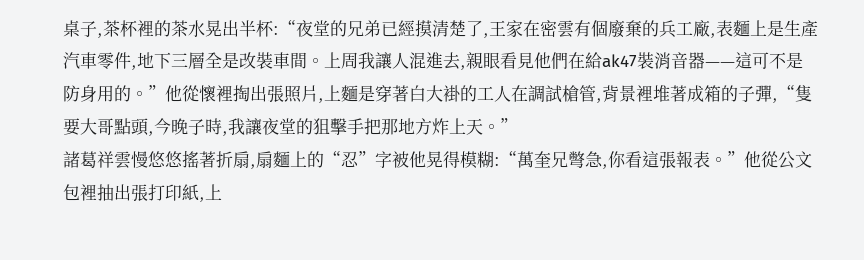桌子,茶杯裡的茶水晃出半杯:“夜堂的兄弟已經摸清楚了,王家在密雲有個廢棄的兵工廠,表麵上是生產汽車零件,地下三層全是改裝車間。上周我讓人混進去,親眼看見他們在給ak47裝消音器——這可不是防身用的。”他從懷裡掏出張照片,上麵是穿著白大褂的工人在調試槍管,背景裡堆著成箱的子彈,“隻要大哥點頭,今晚子時,我讓夜堂的狙擊手把那地方炸上天。”
諸葛祥雲慢悠悠搖著折扇,扇麵上的“忍”字被他晃得模糊:“萬奎兄彆急,你看這張報表。”他從公文包裡抽出張打印紙,上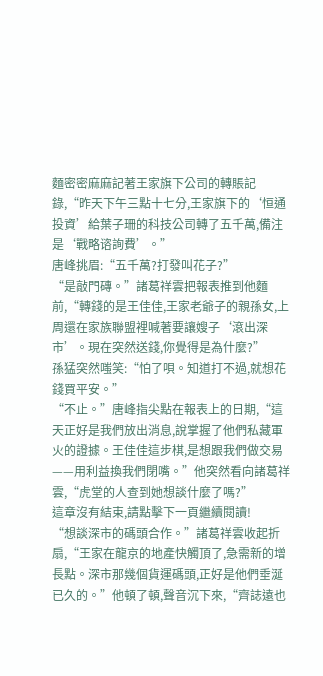麵密密麻麻記著王家旗下公司的轉賬記錄,“昨天下午三點十七分,王家旗下的‘恒通投資’給葉子珊的科技公司轉了五千萬,備注是‘戰略谘詢費’。”
唐峰挑眉:“五千萬?打發叫花子?”
“是敲門磚。”諸葛祥雲把報表推到他麵前,“轉錢的是王佳佳,王家老爺子的親孫女,上周還在家族聯盟裡喊著要讓嫂子‘滾出深市’。現在突然送錢,你覺得是為什麼?”
孫猛突然嗤笑:“怕了唄。知道打不過,就想花錢買平安。”
“不止。”唐峰指尖點在報表上的日期,“這天正好是我們放出消息,說掌握了他們私藏軍火的證據。王佳佳這步棋,是想跟我們做交易——用利益換我們閉嘴。”他突然看向諸葛祥雲,“虎堂的人查到她想談什麼了嗎?”
這章沒有結束,請點擊下一頁繼續閱讀!
“想談深市的碼頭合作。”諸葛祥雲收起折扇,“王家在龍京的地產快觸頂了,急需新的增長點。深市那幾個貨運碼頭,正好是他們垂涎已久的。”他頓了頓,聲音沉下來,“齊誌遠也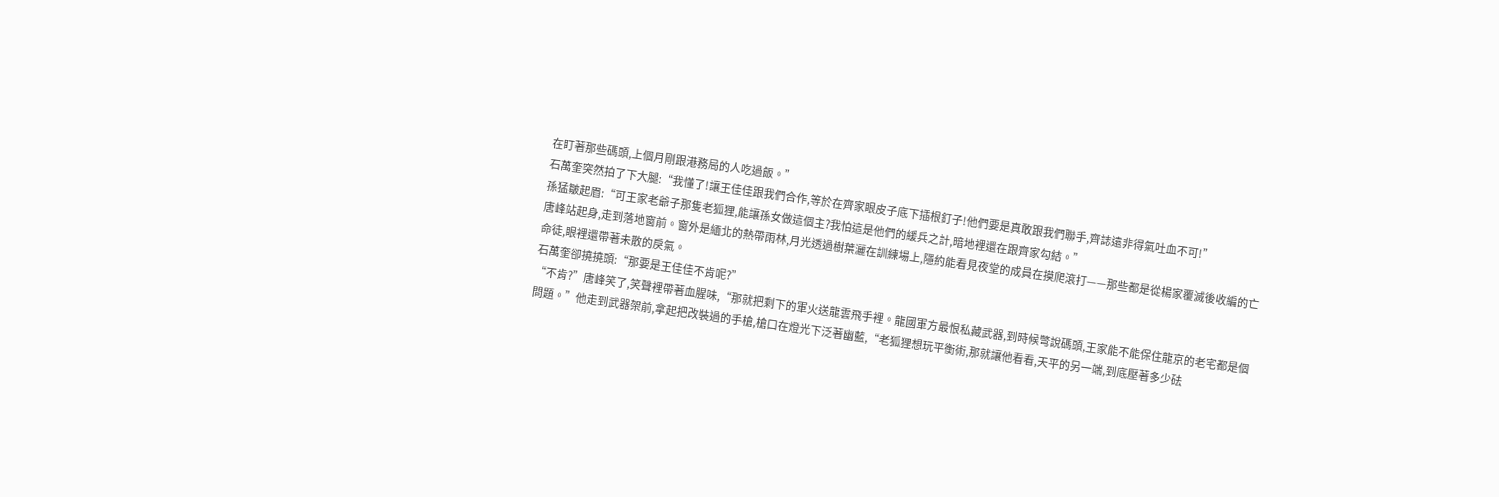在盯著那些碼頭,上個月剛跟港務局的人吃過飯。”
石萬奎突然拍了下大腿:“我懂了!讓王佳佳跟我們合作,等於在齊家眼皮子底下插根釘子!他們要是真敢跟我們聯手,齊誌遠非得氣吐血不可!”
孫猛皺起眉:“可王家老爺子那隻老狐狸,能讓孫女做這個主?我怕這是他們的緩兵之計,暗地裡還在跟齊家勾結。”
唐峰站起身,走到落地窗前。窗外是緬北的熱帶雨林,月光透過樹葉灑在訓練場上,隱約能看見夜堂的成員在摸爬滾打——那些都是從楊家覆滅後收編的亡命徒,眼裡還帶著未散的戾氣。
石萬奎卻撓撓頭:“那要是王佳佳不肯呢?”
“不肯?”唐峰笑了,笑聲裡帶著血腥味,“那就把剩下的軍火送龍雲飛手裡。龍國軍方最恨私藏武器,到時候彆說碼頭,王家能不能保住龍京的老宅都是個問題。”他走到武器架前,拿起把改裝過的手槍,槍口在燈光下泛著幽藍,“老狐狸想玩平衡術,那就讓他看看,天平的另一端,到底壓著多少砝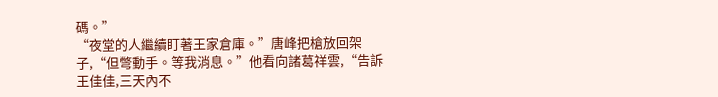碼。”
“夜堂的人繼續盯著王家倉庫。”唐峰把槍放回架子,“但彆動手。等我消息。”他看向諸葛祥雲,“告訴王佳佳,三天內不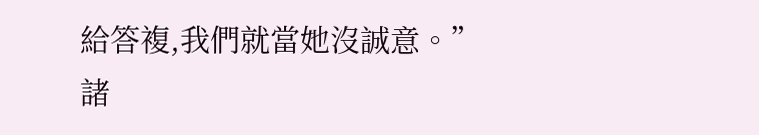給答複,我們就當她沒誠意。”
諸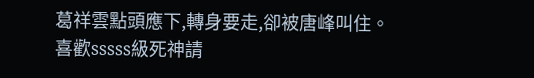葛祥雲點頭應下,轉身要走,卻被唐峰叫住。
喜歡sssss級死神請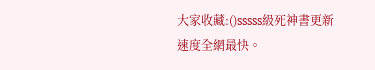大家收藏:()sssss級死神書更新速度全網最快。